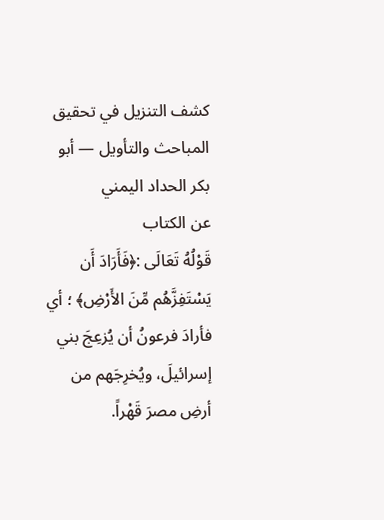كشف التنزيل في تحقيق المباحث والتأويل — أبو بكر الحداد اليمني
عن الكتاب
قَوْلُهُ تَعَالَى :﴿فَأَرَادَ أَن يَسْتَفِزَّهُم مِّنَ الأَرْضِ﴾ ؛ أي فأرادَ فرعونُ أن يُزعِجَ بني إسرائيلَ، ويُخرِجَهم من أرضِ مصرَ قَهْراً.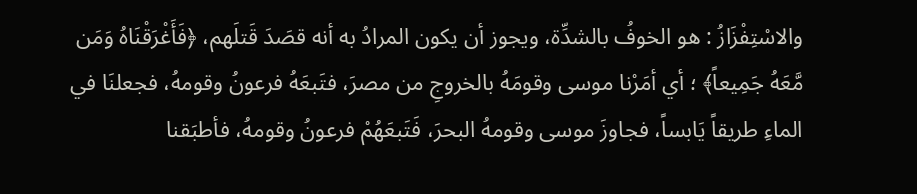والاسْتِفْزَازُ : هو الخوفُ بالشدِّة، ويجوز أن يكون المرادُ به أنه قصَدَ قَتلَهم، ﴿فَأَغْرَقْنَاهُ وَمَن مَّعَهُ جَمِيعاً﴾ ؛ أي أمَرْنا موسى وقومَهُ بالخروجِ من مصرَ، فتَبعَهُ فرعونُ وقومهُ، فجعلنَا في الماءِ طريقاً يَابساً، فجاوزَ موسى وقومهُ البحرَ، فَتَبعَهُمْ فرعونُ وقومهُ، فأطبَقنا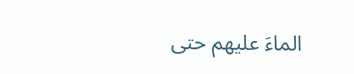الماءَ عليهم حتى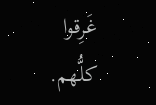غَرِقوا كلُّهم.